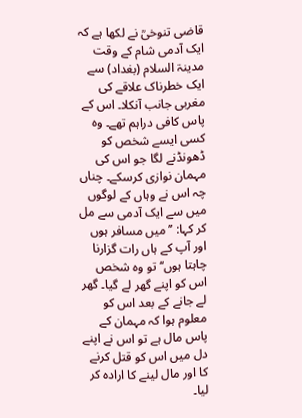قاضی تنوخیؒ نے لکھا ہے کہ ایک آدمی شام کے وقت مدینۃ السلام (بغداد) سے ایک خطرناک علاقے کی مغربی جانب آنکلا۔ اس کے پاس کافی دراہم تھے۔ وہ کسی ایسے شخص کو ڈھونڈنے لگا جو اس کی مہمان نوازی کرسکے۔ چناں چہ اس نے وہاں کے لوگوں میں سے ایک آدمی سے مل کر کہا: ’’میں مسافر ہوں اور آپ کے ہاں رات گزارنا چاہتا ہوں‘‘ تو وہ شخص اس کو اپنے گھر لے گیا۔ گھر لے جانے کے بعد اس کو معلوم ہوا کہ مہمان کے پاس مال ہے تو اس نے اپنے دل میں اس کو قتل کرنے کا اور مال لینے کا ارادہ کر لیا۔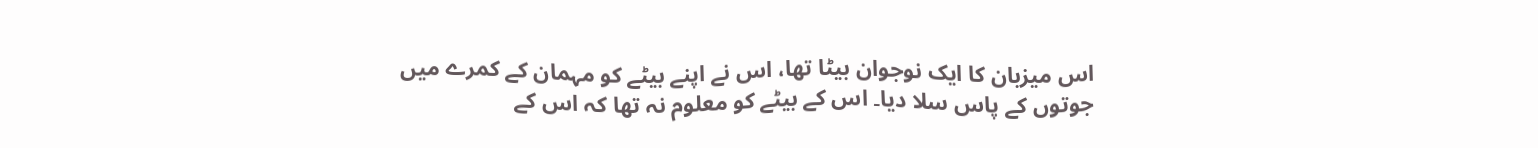اس میزبان کا ایک نوجوان بیٹا تھا، اس نے اپنے بیٹے کو مہمان کے کمرے میں جوتوں کے پاس سلا دیا۔ اس کے بیٹے کو معلوم نہ تھا کہ اس کے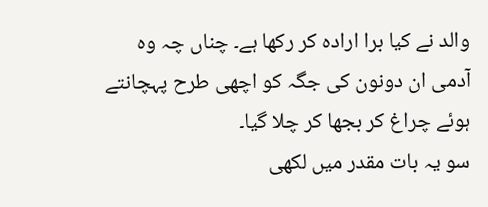والد نے کیا برا ارادہ کر رکھا ہے۔ چناں چہ وہ آدمی ان دونون کی جگہ کو اچھی طرح پہچانتے ہوئے چراغ کر بجھا کر چلا گیا۔
سو یہ بات مقدر میں لکھی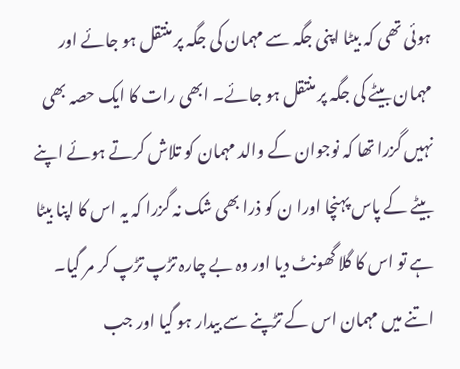ہوئی تھی کہ بیٹا اپنی جگہ سے مہمان کی جگہ پر منتقل ہو جائے اور مہمان بیٹے کی جگہ پر منتقل ہو جائے۔ ابھی رات کا ایک حصہ بھی نہیں گزرا تھا کہ نوجوان کے والد مہمان کو تلاش کرتے ہوئے اپنے بیٹے کے پاس پہنچا اورا ن کو ذرا بھی شک نہ گزرا کہ یہ اس کا اپنا بیٹا ہے تو اس کا گلا گھونٹ دیا اور وہ بے چارہ تڑپ تڑپ کر مر گیا۔
اتنے میں مہمان اس کے تڑپنے سے بیدار ہو گیا اور جب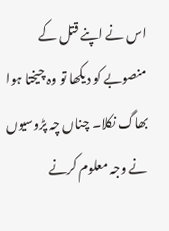اس نے اپنے قتل کے منصوبے کو دیکھا تو وہ چیختا ہوا بھاگ نکلا۔ چناں چہ پڑوسیوں نے وجہ معلوم کرنے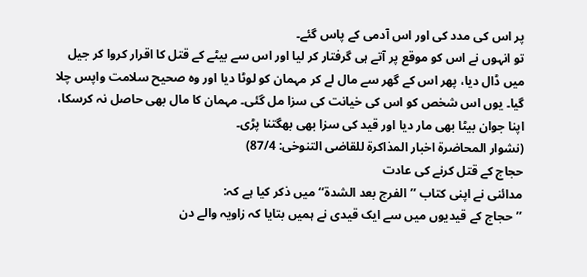پر اس کی مدد کی اور اس آدمی کے پاس گئے۔
تو انہوں نے اس کو موقع پر آتے ہی گرفتار کر لیا اور اس سے بیٹے کے قتل کا اقرار کروا کر جیل میں ڈال دیا، پھر اس کے گھر سے مال لے کر مہمان کو لوٹا دیا اور وہ صحیح سلامت واپس چلا گیا۔ یوں اس شخص کو اس کی خیانت کی سزا مل گئی۔ مہمان کا مال بھی حاصل نہ کرسکا، اپنا جوان بیٹا بھی مار دیا اور قید کی سزا بھی بھگتنا پڑی۔
(نشوار المحاضرۃ اخبار المذاکرۃ للقاضی التنوخی: 87/4)
حجاج کے قتل کرنے کی عادت
مدائنی نے اپنی کتاب ’’الفرج بعد الشدۃ‘‘ میں ذکر کیا ہے کہ:
’’حجاج کے قیدیوں میں سے ایک قیدی نے ہمیں بتایا کہ زاویہ والے دن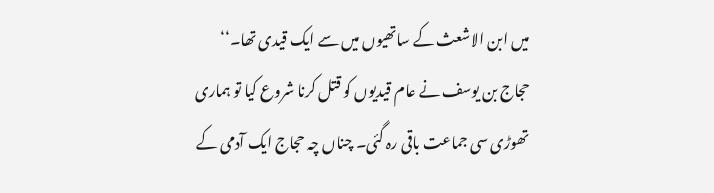میں ابن الاشعث کے ساتھیوں میں سے ایک قیدی تھا۔‘‘
حجاج بن یوسف نے عام قیدیوں کو قتل کرنا شروع کیا تو ہماری تھوڑی سی جماعت باقی رہ گئی۔ چناں چہ حجاج ایک آدمی کے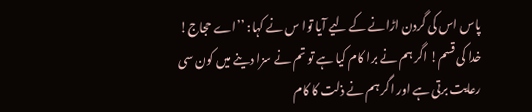پاس اس کی گردن اڑانے کے لیے آیا توا س نے کہا: ’’اے حجاج! خدا کی قسم! اگر ہم نے برا کام کیا ہے تو تم نے سزا دینے میں کون سی رعایت برتی ہے اور اگر ہم نے ذلت کا کام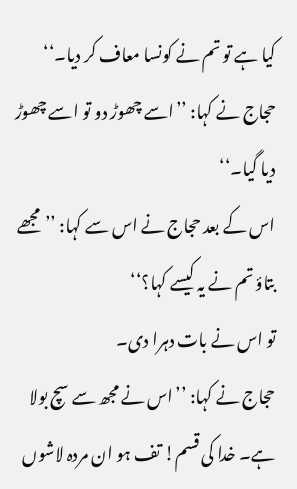کیا ہے تو تم نے کونسا معاف کر دیا۔‘‘
حجاج نے کہا: ’’اسے چھوڑ دو تو اسے چھوڑ دیا گیا۔‘‘
اس کے بعد حجاج نے اس سے کہا: ’’مجھے بتاؤ تم نے یہ کیسے کہا؟‘‘
تو اس نے بات دہرا دی۔
حجاج نے کہا: ’’اس نے مجھ سے سچ بولا ہے۔ خدا کی قسم! تف ہو ان مردہ لاشوں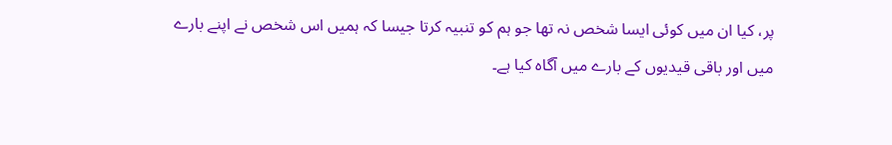پر، کیا ان میں کوئی ایسا شخص نہ تھا جو ہم کو تنبیہ کرتا جیسا کہ ہمیں اس شخص نے اپنے بارے میں اور باقی قیدیوں کے بارے میں آگاہ کیا ہے۔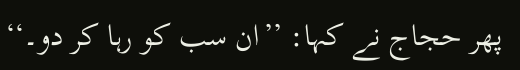پھر حجاج نے کہا: ’’ان سب کو رہا کر دو۔‘‘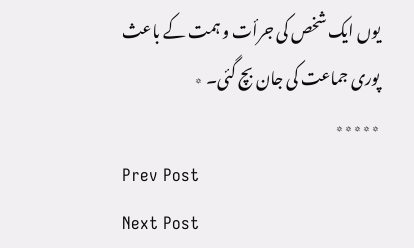یوں ایک شخص کی جرأت و ہمت کے باعث پوری جماعت کی جان بچ گئی۔ ٭
٭٭٭٭٭
Prev Post
Next Post